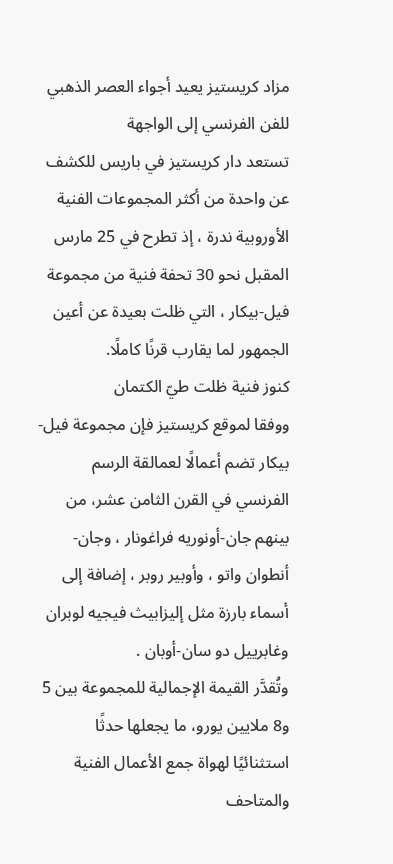مزاد كريستيز يعيد أجواء العصر الذهبي للفن الفرنسي إلى الواجهة
تستعد دار كريستيز في باريس للكشف عن واحدة من أكثر المجموعات الفنية الأوروبية ندرة ، إذ تطرح في 25 مارس المقبل نحو 30 تحفة فنية من مجموعة فيل-بيكار ، التي ظلت بعيدة عن أعين الجمهور لما يقارب قرنًا كاملًا.
كنوز فنية ظلت طيّ الكتمان
ووفقا لموقع كريستيز فإن مجموعة فيل-بيكار تضم أعمالًا لعمالقة الرسم الفرنسي في القرن الثامن عشر، من بينهم جان-أونوريه فراغونار ، وجان-أنطوان واتو ، وأوبير روبر ، إضافة إلى أسماء بارزة مثل إليزابيث فيجيه لوبران وغابرييل دو سان-أوبان .
وتُقدَّر القيمة الإجمالية للمجموعة بين 5 و8 ملايين يورو، ما يجعلها حدثًا استثنائيًا لهواة جمع الأعمال الفنية والمتاحف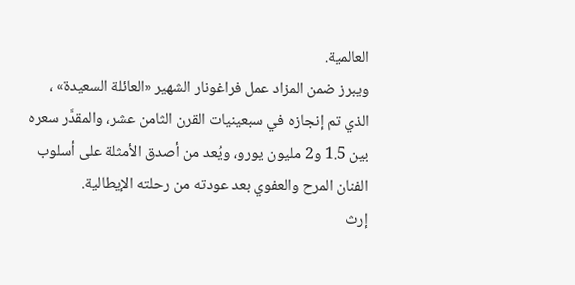العالمية.
ويبرز ضمن المزاد عمل فراغونار الشهير «العائلة السعيدة» ، الذي تم إنجازه في سبعينيات القرن الثامن عشر، والمقدَّر سعره بين 1.5 و2 مليون يورو، ويُعد من أصدق الأمثلة على أسلوب الفنان المرح والعفوي بعد عودته من رحلته الإيطالية.
إرث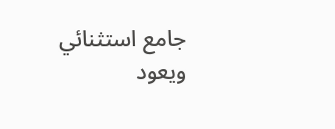جامع استثنائي
ويعود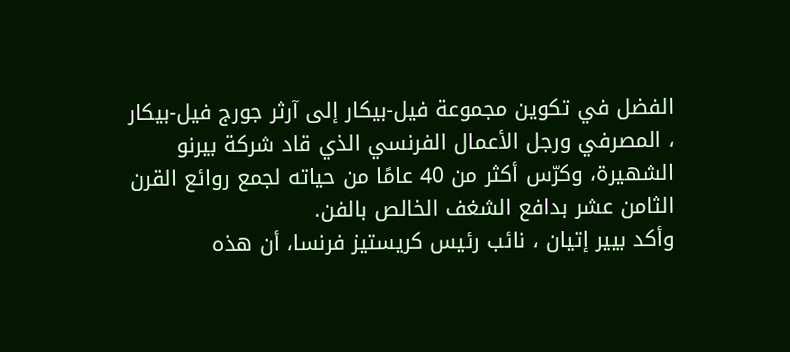الفضل في تكوين مجموعة فيل-بيكار إلى آرثر جورج فيل-بيكار ، المصرفي ورجل الأعمال الفرنسي الذي قاد شركة بيرنو الشهيرة، وكرّس أكثر من 40 عامًا من حياته لجمع روائع القرن الثامن عشر بدافع الشغف الخالص بالفن.
وأكد بيير إتيان ، نائب رئيس كريستيز فرنسا، أن هذه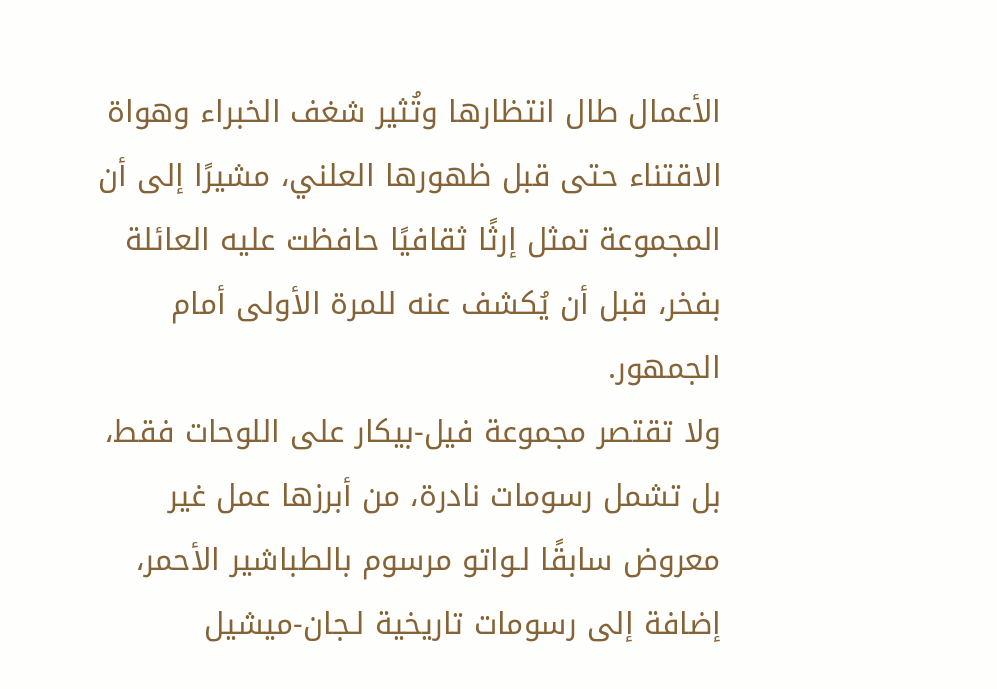الأعمال طال انتظارها وتُثير شغف الخبراء وهواة الاقتناء حتى قبل ظهورها العلني، مشيرًا إلى أن المجموعة تمثل إرثًا ثقافيًا حافظت عليه العائلة بفخر، قبل أن يُكشف عنه للمرة الأولى أمام الجمهور.
ولا تقتصر مجموعة فيل-بيكار على اللوحات فقط، بل تشمل رسومات نادرة، من أبرزها عمل غير معروض سابقًا لـواتو مرسوم بالطباشير الأحمر، إضافة إلى رسومات تاريخية لـجان-ميشيل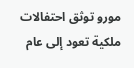مورو توثق احتفالات ملكية تعود إلى عام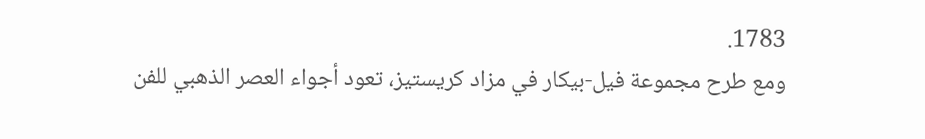1783.
ومع طرح مجموعة فيل-بيكار في مزاد كريستيز، تعود أجواء العصر الذهبي للفن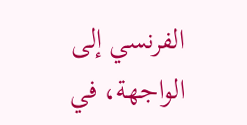الفرنسي إلى الواجهة، في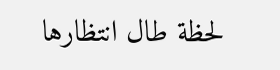لحظة طال انتظارها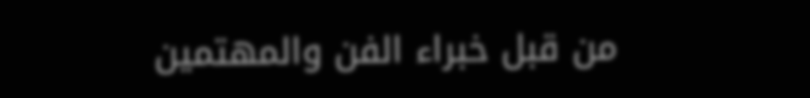من قبل خبراء الفن والمهتمين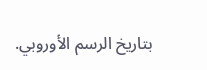بتاريخ الرسم الأوروبي.